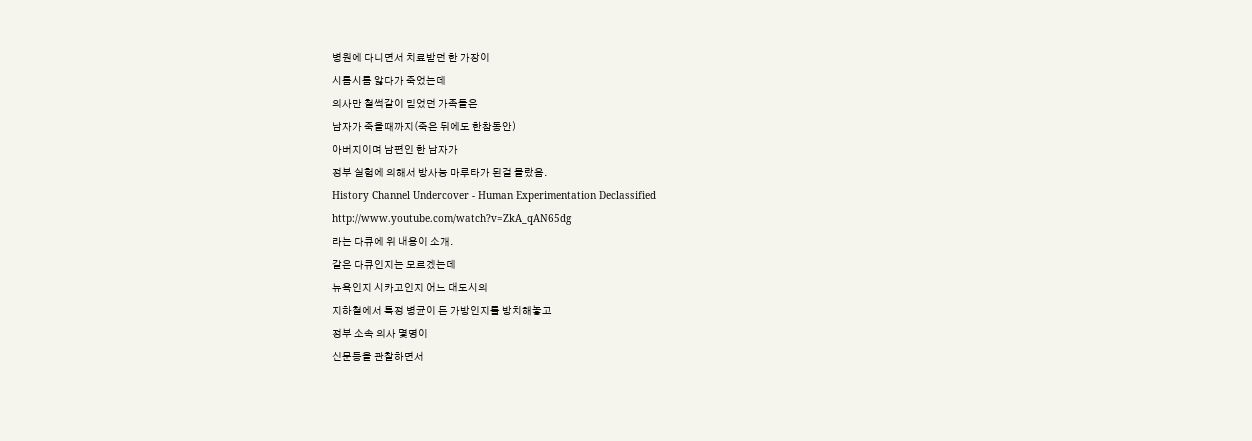병원에 다니면서 치료받던 한 가장이
시름시름 앓다가 죽었는데
의사만 철썩같이 믿었던 가족들은
남자가 죽을때까지(죽은 뒤에도 한참동안)
아버지이며 남편인 한 남자가
정부 실험에 의해서 방사능 마루타가 된걸 몰랐음.
History Channel Undercover - Human Experimentation Declassified
http://www.youtube.com/watch?v=ZkA_qAN65dg
라는 다큐에 위 내용이 소개.
같은 다큐인지는 모르겠는데
뉴욕인지 시카고인지 어느 대도시의
지하철에서 특정 병균이 든 가방인지를 방치해놓고
정부 소속 의사 몇명이
신문등을 관찰하면서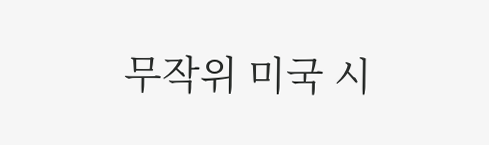무작위 미국 시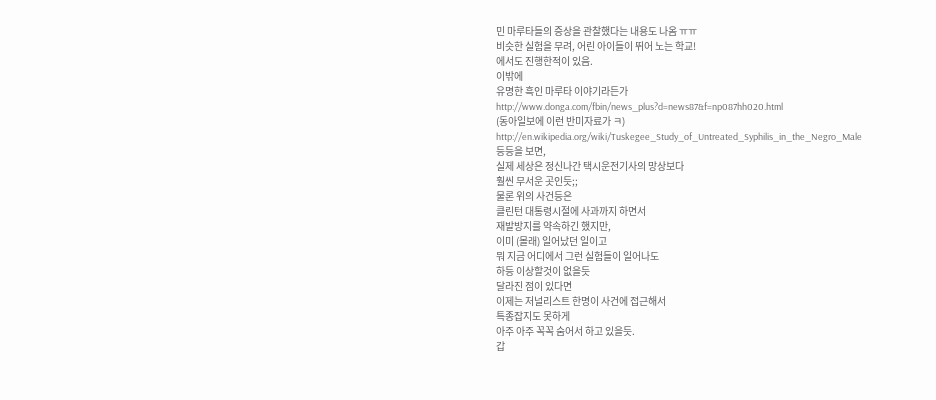민 마루타들의 증상을 관찰했다는 내용도 나옴 ㅠㅠ
비슷한 실험을 무려, 어린 아이들이 뛰어 노는 학교!
에서도 진행한적이 있음.
이밖에
유명한 흑인 마루타 이야기라든가
http://www.donga.com/fbin/news_plus?d=news87&f=np087hh020.html
(동아일보에 이런 반미자료가 ㅋ)
http://en.wikipedia.org/wiki/Tuskegee_Study_of_Untreated_Syphilis_in_the_Negro_Male
등등을 보면,
실제 세상은 정신나간 택시운전기사의 망상보다
훨씬 무서운 곳인듯;;
물론 위의 사건등은
클린턴 대통령시절에 사과까지 하면서
재발방지를 약속하긴 했지만,
이미 (몰래) 일어났던 일이고
뭐 지금 어디에서 그런 실험들이 일어나도
하등 이상할것이 없을듯
달라진 점이 있다면
이제는 저널리스트 한명이 사건에 접근해서
특종잡지도 못하게
아주 아주 꼭꼭 숨어서 하고 있을듯.
갑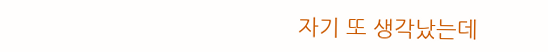자기 또 생각났는데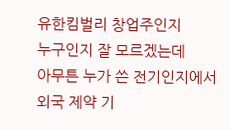유한킴벌리 창업주인지
누구인지 잘 모르겠는데
아무튼 누가 쓴 전기인지에서
외국 제약 기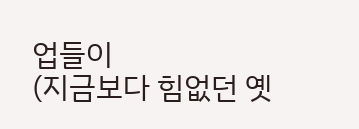업들이
(지금보다 힘없던 옛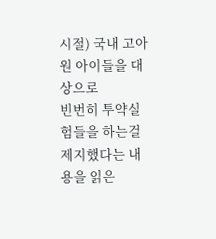시절) 국내 고아원 아이들을 대상으로
빈번히 투약실험들을 하는걸 제지했다는 내용을 읽은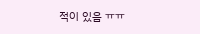적이 있음 ㅠㅠ